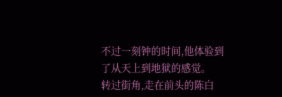不过一刻钟的时间,他体验到了从天上到地狱的感觉。
转过街角,走在前头的陈白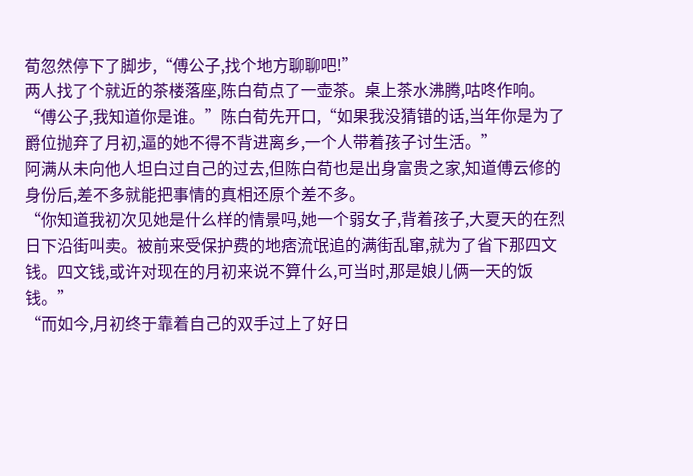荀忽然停下了脚步,“傅公子,找个地方聊聊吧!”
两人找了个就近的茶楼落座,陈白荀点了一壶茶。桌上茶水沸腾,咕咚作响。
“傅公子,我知道你是谁。”陈白荀先开口,“如果我没猜错的话,当年你是为了爵位抛弃了月初,逼的她不得不背进离乡,一个人带着孩子讨生活。”
阿满从未向他人坦白过自己的过去,但陈白荀也是出身富贵之家,知道傅云修的身份后,差不多就能把事情的真相还原个差不多。
“你知道我初次见她是什么样的情景吗,她一个弱女子,背着孩子,大夏天的在烈日下沿街叫卖。被前来受保护费的地痞流氓追的满街乱窜,就为了省下那四文钱。四文钱,或许对现在的月初来说不算什么,可当时,那是娘儿俩一天的饭钱。”
“而如今,月初终于靠着自己的双手过上了好日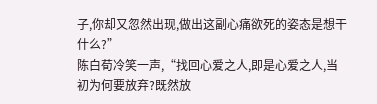子,你却又忽然出现,做出这副心痛欲死的姿态是想干什么?”
陈白荀冷笑一声,“找回心爱之人,即是心爱之人,当初为何要放弃?既然放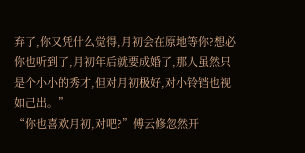弃了,你又凭什么觉得,月初会在原地等你?想必你也听到了,月初年后就要成婚了,那人虽然只是个小小的秀才,但对月初极好,对小铃铛也视如己出。”
“你也喜欢月初,对吧?”傅云修忽然开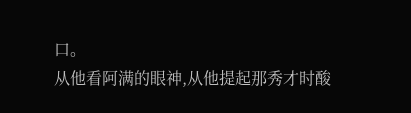口。
从他看阿满的眼神,从他提起那秀才时酸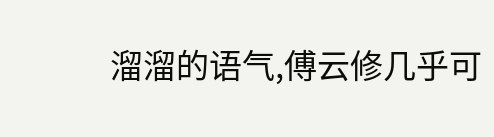溜溜的语气,傅云修几乎可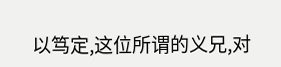以笃定,这位所谓的义兄,对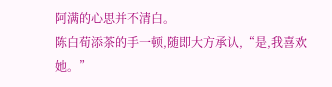阿满的心思并不清白。
陈白荀添茶的手一顿,随即大方承认,“是,我喜欢她。”